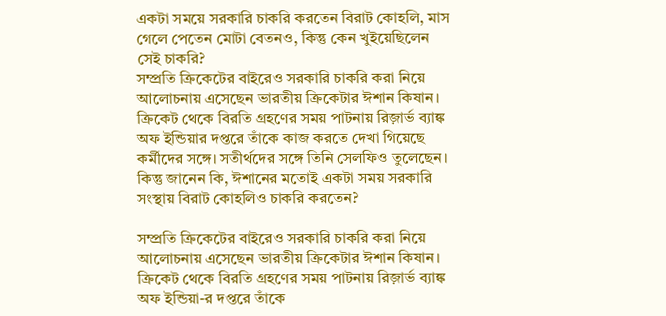একটা সময়ে সরকারি চাকরি করতেন বিরাট কোহলি, মাস গেলে পেতেন মোটা বেতনও, কিন্তু কেন খুইয়েছিলেন সেই চাকরি?
সম্প্রতি ক্রিকেটের বাইরেও সরকারি চাকরি করা নিয়ে আলোচনায় এসেছেন ভারতীয় ক্রিকেটার ঈশান কিষান। ক্রিকেট থেকে বিরতি গ্রহণের সময় পাটনায় রিজ়ার্ভ ব্যাঙ্ক অফ ইন্ডিয়ার দপ্তরে তাঁকে কাজ করতে দেখা গিয়েছে কর্মীদের সঙ্গে। সতীর্থদের সঙ্গে তিনি সেলফিও তুলেছেন। কিন্তু জানেন কি, ঈশানের মতোই একটা সময় সরকারি সংস্থায় বিরাট কোহলিও চাকরি করতেন?

সম্প্রতি ক্রিকেটের বাইরেও সরকারি চাকরি করা নিয়ে আলোচনায় এসেছেন ভারতীয় ক্রিকেটার ঈশান কিষান। ক্রিকেট থেকে বিরতি গ্রহণের সময় পাটনায় রিজ়ার্ভ ব্যাঙ্ক অফ ইন্ডিয়া-র দপ্তরে তাঁকে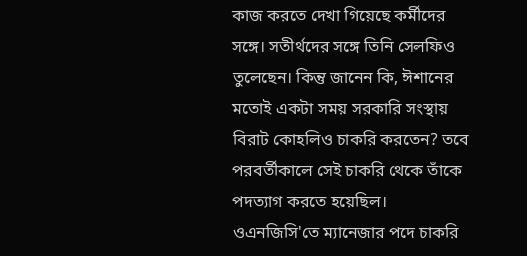কাজ করতে দেখা গিয়েছে কর্মীদের সঙ্গে। সতীর্থদের সঙ্গে তিনি সেলফিও তুলেছেন। কিন্তু জানেন কি, ঈশানের মতোই একটা সময় সরকারি সংস্থায় বিরাট কোহলিও চাকরি করতেন? তবে পরবর্তীকালে সেই চাকরি থেকে তাঁকে পদত্যাগ করতে হয়েছিল।
ওএনজিসি'তে ম্যানেজার পদে চাকরি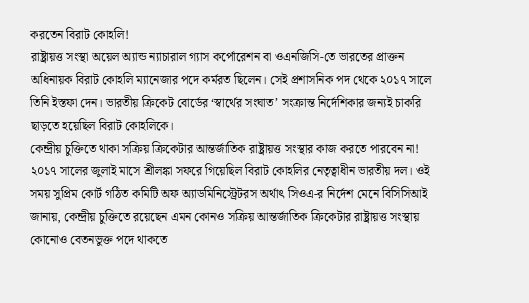করতেন বিরাট কোহলি!
রাষ্ট্রায়ত্ত সংস্থা অয়েল অ্যান্ড ন্যাচারাল গ্যাস কর্পোরেশন বা ওএনজিসি-তে ভারতের প্রাক্তন অধিনায়ক বিরাট কোহলি ম্যানেজার পদে কর্মরত ছিলেন। সেই প্রশাসনিক পদ থেকে ২০১৭ সালে তিনি ইস্তফা দেন। ভারতীয় ক্রিকেট বোর্ডের ‘স্বার্থের সংঘাত’ সংক্রান্ত নির্দেশিকার জন্যই চাকরি ছাড়তে হয়েছিল বিরাট কোহলিকে।
কেন্দ্রীয় চুক্তিতে থাকা সক্রিয় ক্রিকেটার আন্তর্জাতিক রাষ্ট্রায়ত্ত সংস্থার কাজ করতে পারবেন না!
২০১৭ সালের জুলাই মাসে শ্রীলঙ্কা সফরে গিয়েছিল বিরাট কোহলির নেতৃত্বাধীন ভারতীয় দল। ওই সময় সুপ্রিম কোর্ট গঠিত কমিটি অফ অ্যাডমিনিস্ট্রেটরস অর্থাৎ সিওএ-র নির্দেশ মেনে বিসিসিআই জানায়, কেন্দ্রীয় চুক্তিতে রয়েছেন এমন কোনও সক্রিয় আন্তর্জাতিক ক্রিকেটার রাষ্ট্রায়ত্ত সংস্থায় কোনোও বেতনভুক্ত পদে থাকতে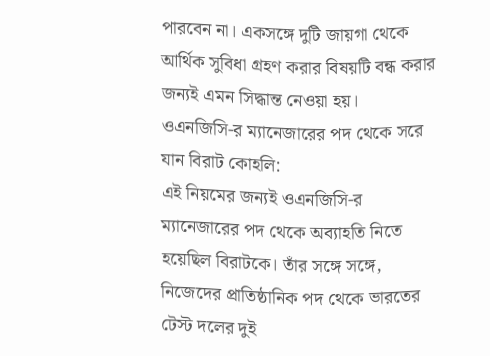পারবেন না। একসঙ্গে দুটি জায়গা থেকে আর্থিক সুবিধা গ্রহণ করার বিষয়টি বন্ধ করার জন্যই এমন সিদ্ধান্ত নেওয়া হয়।
ওএনজিসি-র ম্যানেজারের পদ থেকে সরে যান বিরাট কোহলি:
এই নিয়মের জন্যই ওএনজিসি-র ম্যানেজারের পদ থেকে অব্যাহতি নিতে হয়েছিল বিরাটকে। তাঁর সঙ্গে সঙ্গে, নিজেদের প্রাতিষ্ঠানিক পদ থেকে ভারতের টেস্ট দলের দুই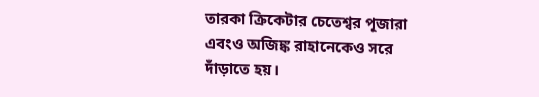তারকা ক্রিকেটার চেতেশ্বর পূজারা এবংও অজিঙ্ক রাহানেকেও সরে দাঁড়াতে হয়।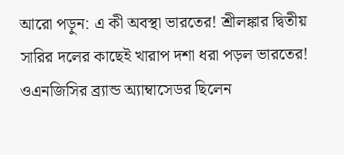আরো পড়ুন: এ কী অবস্থা ভারতের! শ্রীলঙ্কার দ্বিতীয় সারির দলের কাছেই খারাপ দশা ধরা পড়ল ভারতের!
ওএনজিসির ব্র্যান্ড অ্যাম্বাসেডর ছিলেন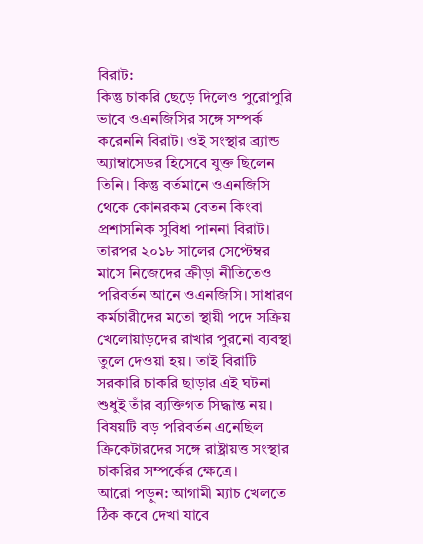বিরাট:
কিন্তু চাকরি ছেড়ে দিলেও পুরোপুরি ভাবে ওএনজিসির সঙ্গে সম্পর্ক করেননি বিরাট। ওই সংস্থার ব্র্যান্ড অ্যাম্বাসেডর হিসেবে যুক্ত ছিলেন তিনি। কিন্তু বর্তমানে ওএনজিসি থেকে কোনরকম বেতন কিংবা প্রশাসনিক সুবিধা পাননা বিরাট।
তারপর ২০১৮ সালের সেপ্টেম্বর মাসে নিজেদের ক্রীড়া নীতিতেও পরিবর্তন আনে ওএনজিসি। সাধারণ কর্মচারীদের মতো স্থায়ী পদে সক্রিয় খেলোয়াড়দের রাখার পুরনো ব্যবস্থা তুলে দেওয়া হয়। তাই বিরাটি সরকারি চাকরি ছাড়ার এই ঘটনা শুধুই তাঁর ব্যক্তিগত সিদ্ধান্ত নয়। বিষয়টি বড় পরিবর্তন এনেছিল ক্রিকেটারদের সঙ্গে রাষ্ট্রায়ত্ত সংস্থার চাকরির সম্পর্কের ক্ষেত্রে।
আরো পড়ুন: আগামী ম্যাচ খেলতে ঠিক কবে দেখা যাবে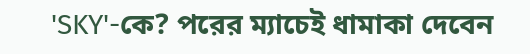'SKY'-কে? পরের ম্যাচেই ধামাকা দেবেন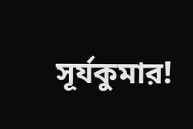সূর্যকুমার!